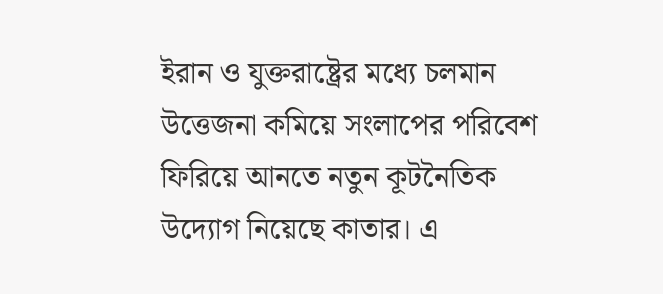ইরান ও যুক্তরাষ্ট্রের মধ্যে চলমান উত্তেজনা কমিয়ে সংলাপের পরিবেশ ফিরিয়ে আনতে নতুন কূটনৈতিক উদ্যোগ নিয়েছে কাতার। এ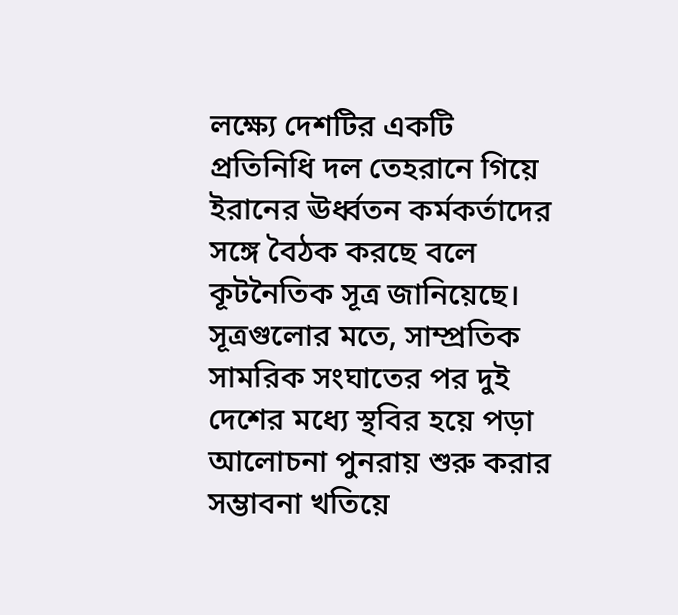লক্ষ্যে দেশটির একটি প্রতিনিধি দল তেহরানে গিয়ে ইরানের ঊর্ধ্বতন কর্মকর্তাদের সঙ্গে বৈঠক করছে বলে কূটনৈতিক সূত্র জানিয়েছে।
সূত্রগুলোর মতে, সাম্প্রতিক সামরিক সংঘাতের পর দুই দেশের মধ্যে স্থবির হয়ে পড়া আলোচনা পুনরায় শুরু করার সম্ভাবনা খতিয়ে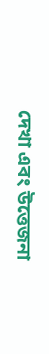দেখা এবং উত্তেজনা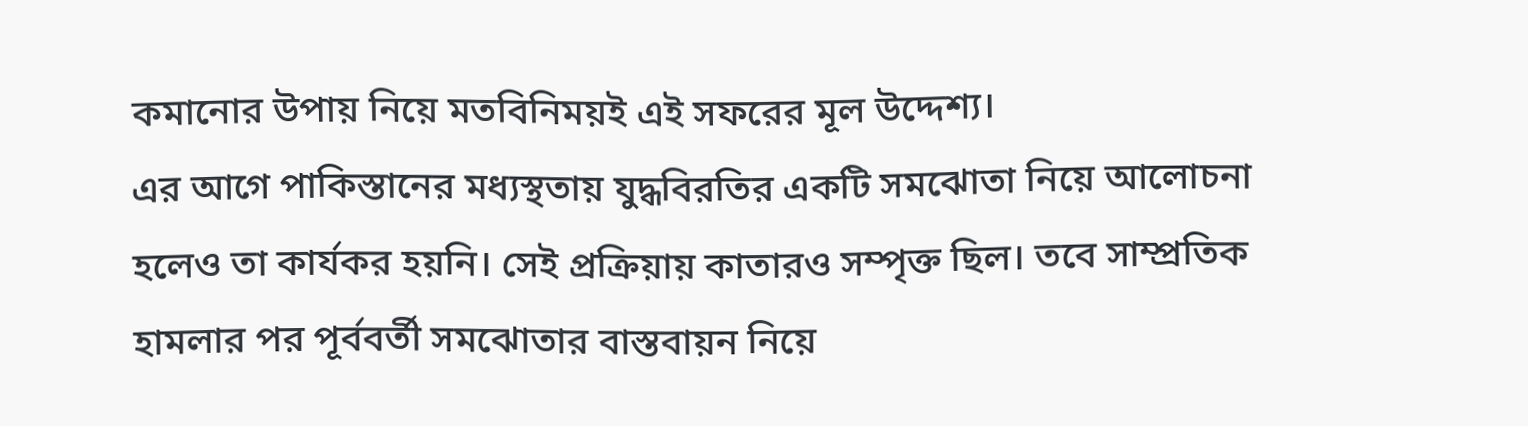কমানোর উপায় নিয়ে মতবিনিময়ই এই সফরের মূল উদ্দেশ্য।
এর আগে পাকিস্তানের মধ্যস্থতায় যুদ্ধবিরতির একটি সমঝোতা নিয়ে আলোচনা হলেও তা কার্যকর হয়নি। সেই প্রক্রিয়ায় কাতারও সম্পৃক্ত ছিল। তবে সাম্প্রতিক হামলার পর পূর্ববর্তী সমঝোতার বাস্তবায়ন নিয়ে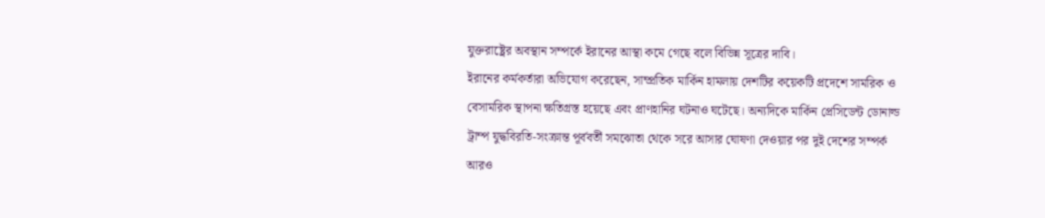যুক্তরাষ্ট্রের অবস্থান সম্পর্কে ইরানের আস্থা কমে গেছে বলে বিভিন্ন সূত্রের দাবি।
ইরানের কর্মকর্তারা অভিযোগ করেছেন, সাম্প্রতিক মার্কিন হামলায় দেশটির কয়েকটি প্রদেশে সামরিক ও বেসামরিক স্থাপনা ক্ষতিগ্রস্ত হয়েছে এবং প্রাণহানির ঘটনাও ঘটেছে। অন্যদিকে মার্কিন প্রেসিডেন্ট ডোনাল্ড ট্রাম্প যুদ্ধবিরতি-সংক্রান্ত পূর্ববর্তী সমঝোতা থেকে সরে আসার ঘোষণা দেওয়ার পর দুই দেশের সম্পর্ক আরও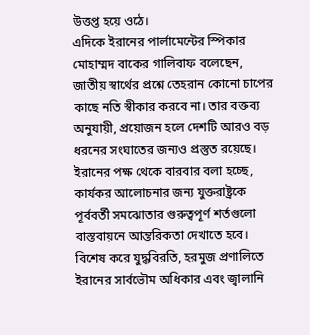উত্তপ্ত হয়ে ওঠে।
এদিকে ইরানের পার্লামেন্টের স্পিকার মোহাম্মদ বাকের গালিবাফ বলেছেন, জাতীয় স্বার্থের প্রশ্নে তেহরান কোনো চাপের কাছে নতি স্বীকার করবে না। তার বক্তব্য অনুযায়ী, প্রয়োজন হলে দেশটি আরও বড় ধরনের সংঘাতের জন্যও প্রস্তুত রয়েছে।
ইরানের পক্ষ থেকে বারবার বলা হচ্ছে, কার্যকর আলোচনার জন্য যুক্তরাষ্ট্রকে পূর্ববর্তী সমঝোতার গুরুত্বপূর্ণ শর্তগুলো বাস্তবায়নে আন্তরিকতা দেখাতে হবে। বিশেষ করে যুদ্ধবিরতি, হরমুজ প্রণালিতে ইরানের সার্বভৌম অধিকার এবং জ্বালানি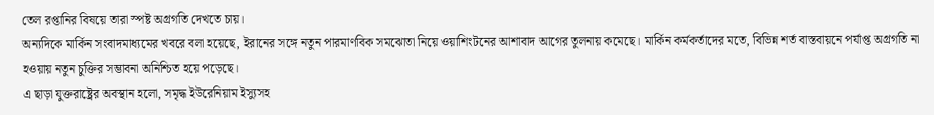তেল রপ্তানির বিষয়ে তারা স্পষ্ট অগ্রগতি দেখতে চায়।
অন্যদিকে মার্কিন সংবাদমাধ্যমের খবরে বলা হয়েছে, ইরানের সঙ্গে নতুন পারমাণবিক সমঝোতা নিয়ে ওয়াশিংটনের আশাবাদ আগের তুলনায় কমেছে। মার্কিন কর্মকর্তাদের মতে, বিভিন্ন শর্ত বাস্তবায়নে পর্যাপ্ত অগ্রগতি না হওয়ায় নতুন চুক্তির সম্ভাবনা অনিশ্চিত হয়ে পড়েছে।
এ ছাড়া যুক্তরাষ্ট্রের অবস্থান হলো, সমৃদ্ধ ইউরেনিয়াম ইস্যুসহ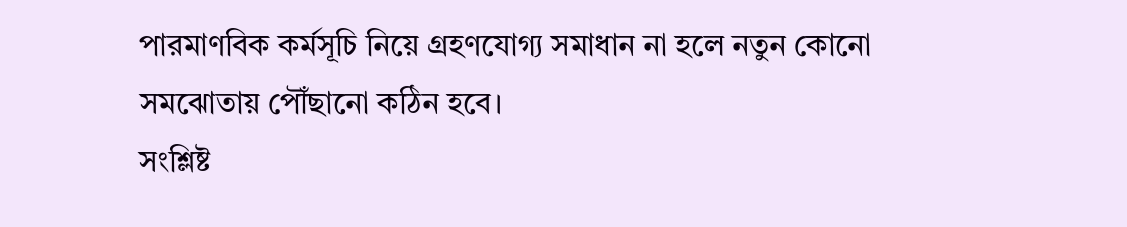পারমাণবিক কর্মসূচি নিয়ে গ্রহণযোগ্য সমাধান না হলে নতুন কোনো সমঝোতায় পৌঁছানো কঠিন হবে।
সংশ্লিষ্ট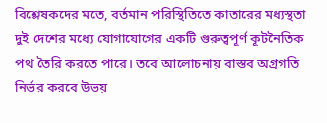বিশ্লেষকদের মতে, বর্তমান পরিস্থিতিতে কাতারের মধ্যস্থতা দুই দেশের মধ্যে যোগাযোগের একটি গুরুত্বপূর্ণ কূটনৈতিক পথ তৈরি করতে পারে। তবে আলোচনায় বাস্তব অগ্রগতি নির্ভর করবে উভয়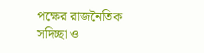পক্ষের রাজনৈতিক সদিচ্ছা ও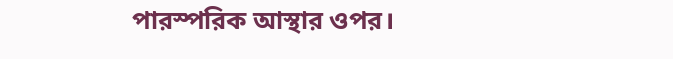পারস্পরিক আস্থার ওপর।